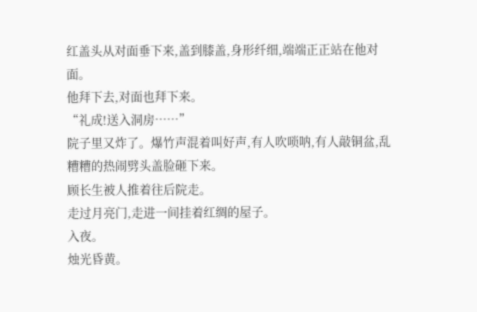红盖头从对面垂下来,盖到膝盖,身形纤细,端端正正站在他对面。
他拜下去,对面也拜下来。
“礼成!送入洞房……”
院子里又炸了。爆竹声混着叫好声,有人吹唢呐,有人敲铜盆,乱糟糟的热闹劈头盖脸砸下来。
顾长生被人推着往后院走。
走过月亮门,走进一间挂着红绸的屋子。
入夜。
烛光昏黄。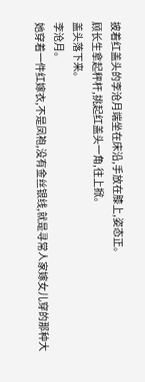披着红盖头的李沧月端坐在床沿,手放在膝上,姿态正。
顾长生拿起秤杆,挑起红盖头一角,往上掀。
盖头落下来。
李沧月。
她穿着一件红嫁衣,不是凤袍,没有金丝银线,就是寻常人家嫁女儿穿的那种大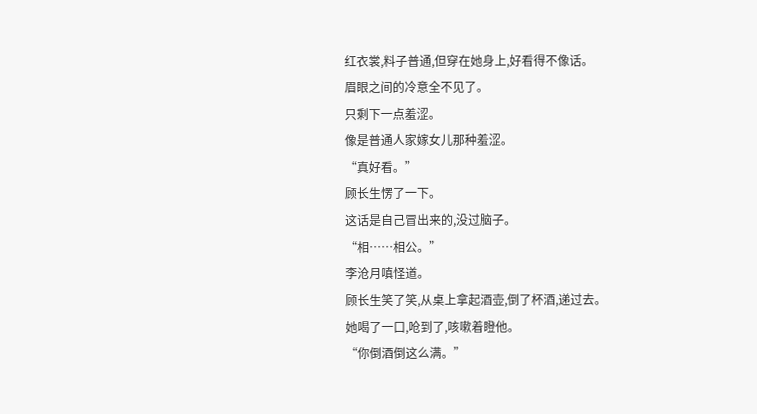红衣裳,料子普通,但穿在她身上,好看得不像话。
眉眼之间的冷意全不见了。
只剩下一点羞涩。
像是普通人家嫁女儿那种羞涩。
“真好看。”
顾长生愣了一下。
这话是自己冒出来的,没过脑子。
“相……相公。”
李沧月嗔怪道。
顾长生笑了笑,从桌上拿起酒壶,倒了杯酒,递过去。
她喝了一口,呛到了,咳嗽着瞪他。
“你倒酒倒这么满。”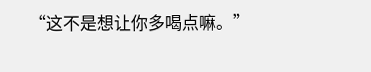“这不是想让你多喝点嘛。”